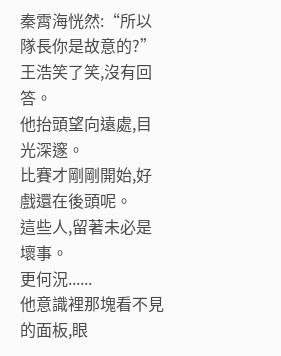秦霄海恍然:“所以隊長你是故意的?”
王浩笑了笑,沒有回答。
他抬頭望向遠處,目光深邃。
比賽才剛剛開始,好戲還在後頭呢。
這些人,留著未必是壞事。
更何況......
他意識裡那塊看不見的面板,眼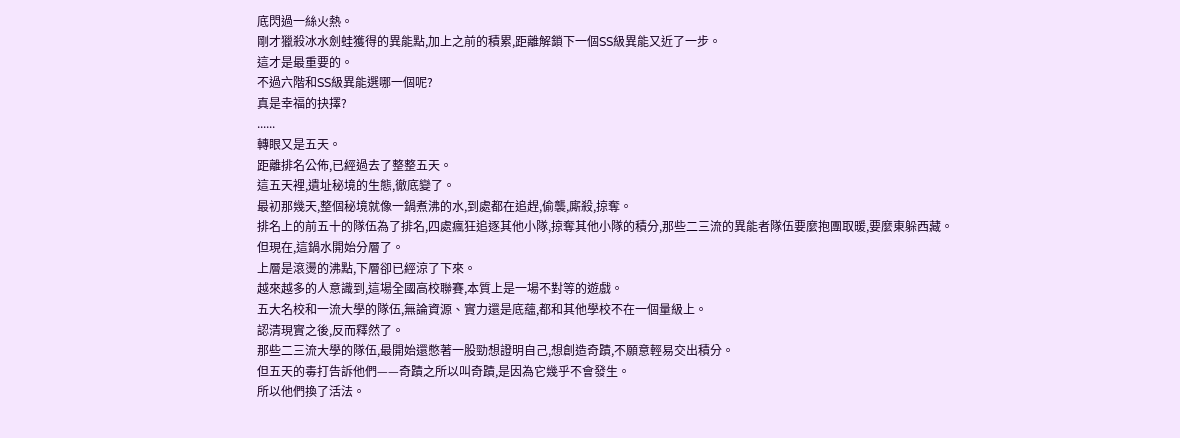底閃過一絲火熱。
剛才獵殺冰水劍蛙獲得的異能點,加上之前的積累,距離解鎖下一個SS級異能又近了一步。
這才是最重要的。
不過六階和SS級異能選哪一個呢?
真是幸福的抉擇?
......
轉眼又是五天。
距離排名公佈,已經過去了整整五天。
這五天裡,遺址秘境的生態,徹底變了。
最初那幾天,整個秘境就像一鍋煮沸的水,到處都在追趕,偷襲,廝殺,掠奪。
排名上的前五十的隊伍為了排名,四處瘋狂追逐其他小隊,掠奪其他小隊的積分,那些二三流的異能者隊伍要麼抱團取暖,要麼東躲西藏。
但現在,這鍋水開始分層了。
上層是滾燙的沸點,下層卻已經涼了下來。
越來越多的人意識到,這場全國高校聯賽,本質上是一場不對等的遊戲。
五大名校和一流大學的隊伍,無論資源、實力還是底蘊,都和其他學校不在一個量級上。
認清現實之後,反而釋然了。
那些二三流大學的隊伍,最開始還憋著一股勁想證明自己,想創造奇蹟,不願意輕易交出積分。
但五天的毒打告訴他們——奇蹟之所以叫奇蹟,是因為它幾乎不會發生。
所以他們換了活法。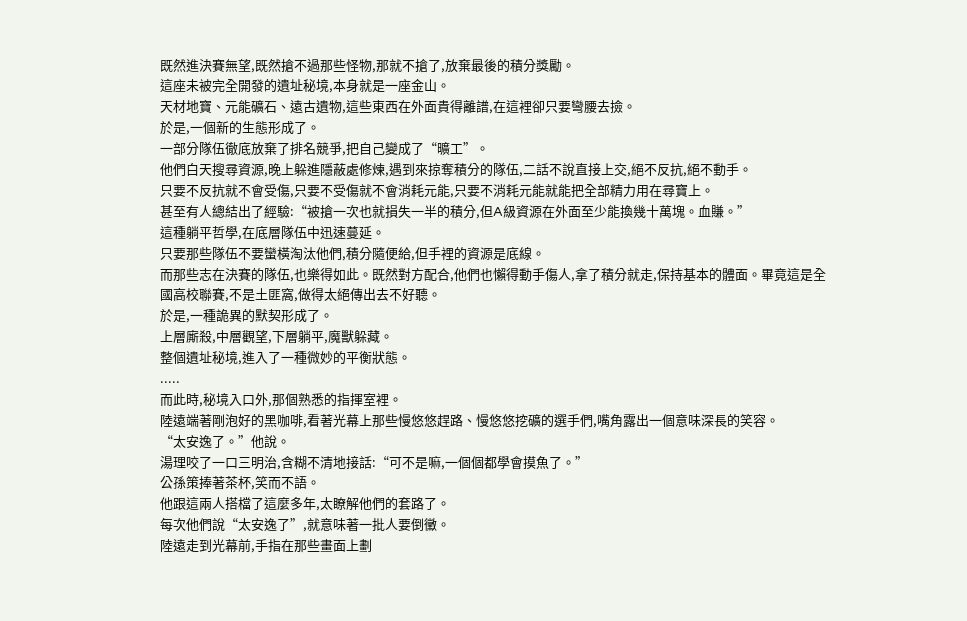既然進決賽無望,既然搶不過那些怪物,那就不搶了,放棄最後的積分獎勵。
這座未被完全開發的遺址秘境,本身就是一座金山。
天材地寶、元能礦石、遠古遺物,這些東西在外面貴得離譜,在這裡卻只要彎腰去撿。
於是,一個新的生態形成了。
一部分隊伍徹底放棄了排名競爭,把自己變成了“曠工”。
他們白天搜尋資源,晚上躲進隱蔽處修煉,遇到來掠奪積分的隊伍,二話不說直接上交,絕不反抗,絕不動手。
只要不反抗就不會受傷,只要不受傷就不會消耗元能,只要不消耗元能就能把全部精力用在尋寶上。
甚至有人總結出了經驗:“被搶一次也就損失一半的積分,但A級資源在外面至少能換幾十萬塊。血賺。”
這種躺平哲學,在底層隊伍中迅速蔓延。
只要那些隊伍不要蠻橫淘汰他們,積分隨便給,但手裡的資源是底線。
而那些志在決賽的隊伍,也樂得如此。既然對方配合,他們也懶得動手傷人,拿了積分就走,保持基本的體面。畢竟這是全國高校聯賽,不是土匪窩,做得太絕傳出去不好聽。
於是,一種詭異的默契形成了。
上層廝殺,中層觀望,下層躺平,魔獸躲藏。
整個遺址秘境,進入了一種微妙的平衡狀態。
.....
而此時,秘境入口外,那個熟悉的指揮室裡。
陸遠端著剛泡好的黑咖啡,看著光幕上那些慢悠悠趕路、慢悠悠挖礦的選手們,嘴角露出一個意味深長的笑容。
“太安逸了。”他說。
湯理咬了一口三明治,含糊不清地接話:“可不是嘛,一個個都學會摸魚了。”
公孫策捧著茶杯,笑而不語。
他跟這兩人搭檔了這麼多年,太瞭解他們的套路了。
每次他們說“太安逸了”,就意味著一批人要倒黴。
陸遠走到光幕前,手指在那些畫面上劃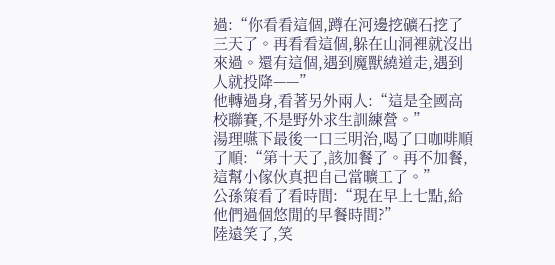過:“你看看這個,蹲在河邊挖礦石挖了三天了。再看看這個,躲在山洞裡就沒出來過。還有這個,遇到魔獸繞道走,遇到人就投降——”
他轉過身,看著另外兩人:“這是全國高校聯賽,不是野外求生訓練營。”
湯理嚥下最後一口三明治,喝了口咖啡順了順:“第十天了,該加餐了。再不加餐,這幫小傢伙真把自己當曠工了。”
公孫策看了看時間:“現在早上七點,給他們過個悠閒的早餐時間?”
陸遠笑了,笑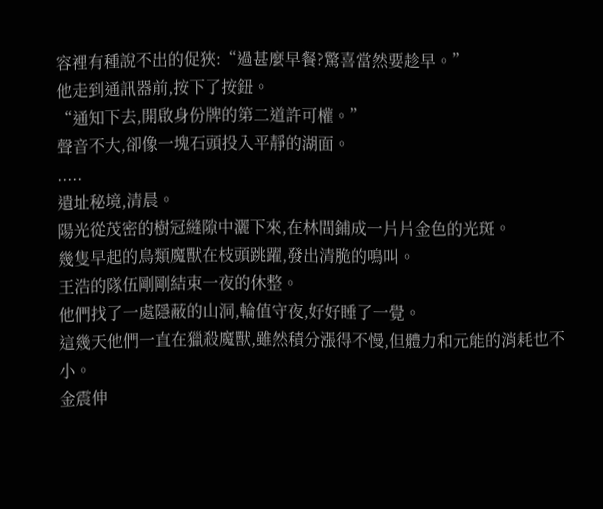容裡有種說不出的促狹:“過甚麼早餐?驚喜當然要趁早。”
他走到通訊器前,按下了按鈕。
“通知下去,開啟身份牌的第二道許可權。”
聲音不大,卻像一塊石頭投入平靜的湖面。
.....
遺址秘境,清晨。
陽光從茂密的樹冠縫隙中灑下來,在林間鋪成一片片金色的光斑。
幾隻早起的鳥類魔獸在枝頭跳躍,發出清脆的鳴叫。
王浩的隊伍剛剛結束一夜的休整。
他們找了一處隱蔽的山洞,輪值守夜,好好睡了一覺。
這幾天他們一直在獵殺魔獸,雖然積分漲得不慢,但體力和元能的消耗也不小。
金震伸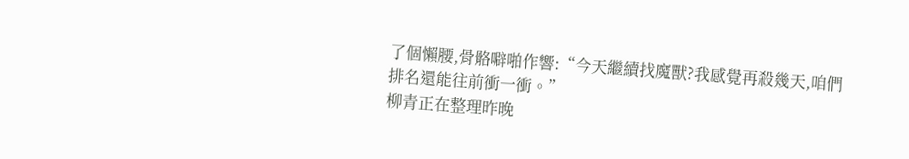了個懶腰,骨骼噼啪作響:“今天繼續找魔獸?我感覺再殺幾天,咱們排名還能往前衝一衝。”
柳青正在整理昨晚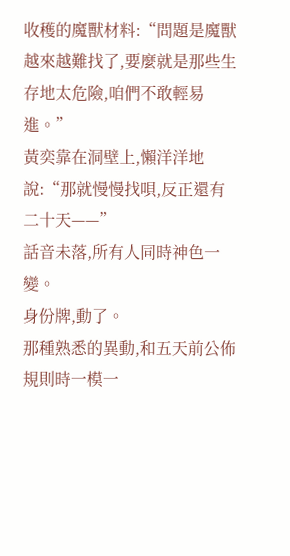收穫的魔獸材料:“問題是魔獸越來越難找了,要麼就是那些生存地太危險,咱們不敢輕易進。”
黃奕靠在洞壁上,懶洋洋地說:“那就慢慢找唄,反正還有二十天——”
話音未落,所有人同時神色一變。
身份牌,動了。
那種熟悉的異動,和五天前公佈規則時一模一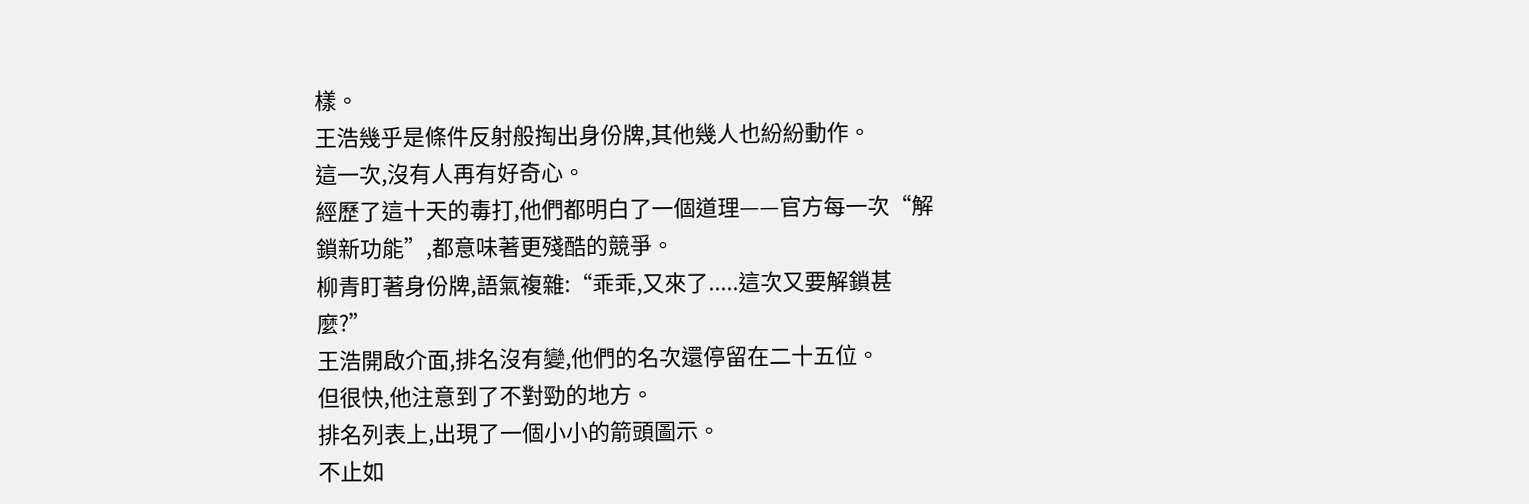樣。
王浩幾乎是條件反射般掏出身份牌,其他幾人也紛紛動作。
這一次,沒有人再有好奇心。
經歷了這十天的毒打,他們都明白了一個道理——官方每一次“解鎖新功能”,都意味著更殘酷的競爭。
柳青盯著身份牌,語氣複雜:“乖乖,又來了.....這次又要解鎖甚麼?”
王浩開啟介面,排名沒有變,他們的名次還停留在二十五位。
但很快,他注意到了不對勁的地方。
排名列表上,出現了一個小小的箭頭圖示。
不止如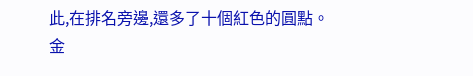此,在排名旁邊,還多了十個紅色的圓點。
金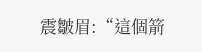震皺眉:“這個箭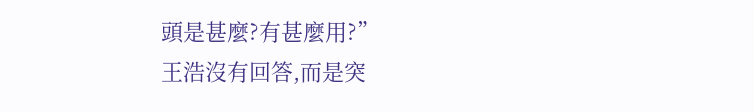頭是甚麼?有甚麼用?”
王浩沒有回答,而是突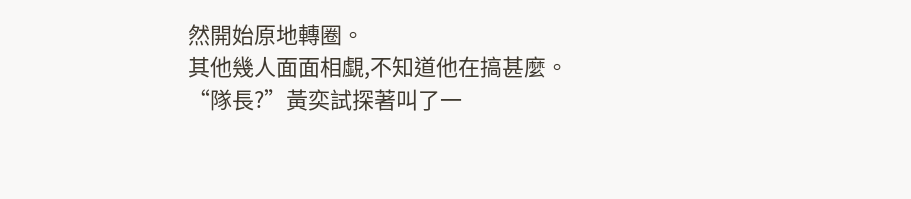然開始原地轉圈。
其他幾人面面相覷,不知道他在搞甚麼。
“隊長?”黃奕試探著叫了一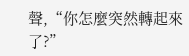聲,“你怎麼突然轉起來了?”